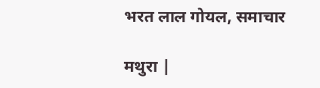भरत लाल गोयल, समाचार

मथुरा |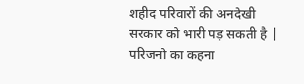शहीद परिवारों की अनदेखी सरकार को भारी पड़ सकती है | परिजनो का कहना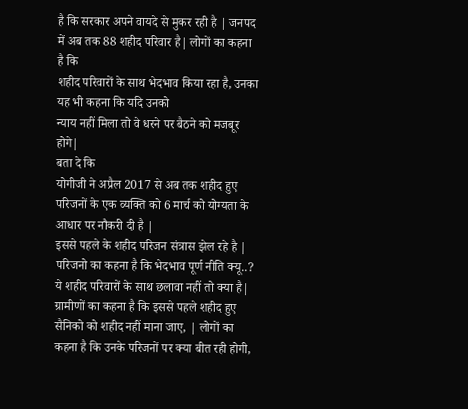है कि सरकार अपने वायदे से मुकर रही है | जनपद में अब तक 88 शहीद परिवार है| लोगों का कहना है कि
शहीद परिवारों के साथ भेदभाव किया रहा है, उनका यह भी कहना कि यदि उनको
न्याय नहीं मिला तो वे धरने पर बैठने को मजबूर होगे|
बता दे कि
योगीजी ने अप्रैल 2017 से अब तक शहीद हुए परिजनों के एक व्यक्ति को 6 मार्च को योग्यता के आधार पर नौकरी दी है |
इससे पहले के शहीद परिजन संत्रास झेल रहे है | परिजनो का कहना है कि भेदभाव पूर्ण नीति क्यू..?
ये शहीद परिवारों के साथ छलावा नहीं तो क्या है| ग्रामीणों का कहना है कि इससे पहले शहीद हुए सैनिको को शहीद नहीं माना जाए, | लोगों का कहना है कि उनके परिजनों पर क्या बीत रही होगी,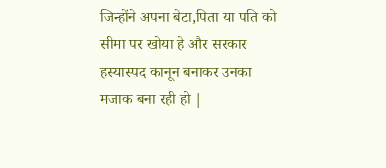जिन्होंने अपना बेटा,पिता या पति को सीमा पर खोया हे और सरकार हस्यास्पद कानून बनाकर उनका मजाक बना रही हो |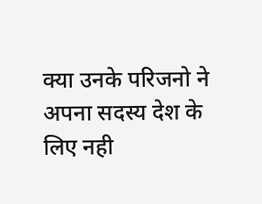क्या उनके परिजनो ने अपना सदस्य देश के लिए नही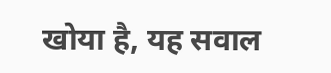खोया है, यह सवाल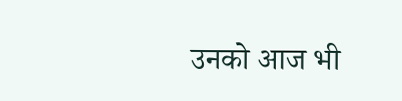उनको आज भी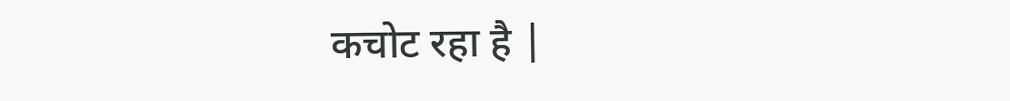कचोट रहा है |